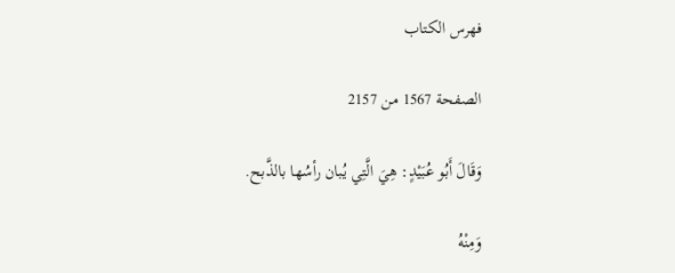فهرس الكتاب

الصفحة 1567 من 2157

وَقَالَ أَبُو عُبَيْدٍ: هِيَ الَّتِي يُبان رأسُها بالذَّبح.

وَمِنْهُ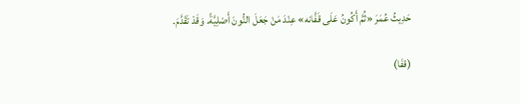حَدِيثُ عُمَرَ «ثُمَّ أَكُونُ عَلَى قَفَّانه» عِنْدَ مَنْ جَعَلَ النُّونَ أَصْلِيَّةً. وَقَدْ تَقَدَّمَ.

(قفَا)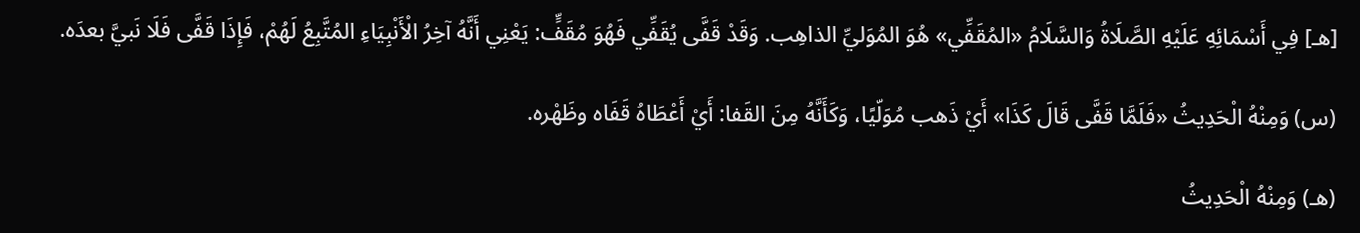[هـ] فِي أَسْمَائِهِ عَلَيْهِ الصَّلَاةُ وَالسَّلَامُ «المُقَفِّي» هُوَ المُوَليِّ الذاهِب. وَقَدْ قَفَّى يُقَفِّي فَهُوَ مُقَفٍّ: يَعْنِي أَنَّهُ آخِرُ الْأَنْبِيَاءِ المُتَّبِعُ لَهُمْ، فَإِذَا قَفَّى فَلَا نَبيَّ بعدَه.

(س) وَمِنْهُ الْحَدِيثُ «فَلَمَّا قَفَّى قَالَ كَذَا» أَيْ ذَهب مُوَلّيًا، وَكَأَنَّهُ مِنَ القَفا: أَيْ أَعْطَاهُ قَفَاه وظَهْره.

(هـ) وَمِنْهُ الْحَدِيثُ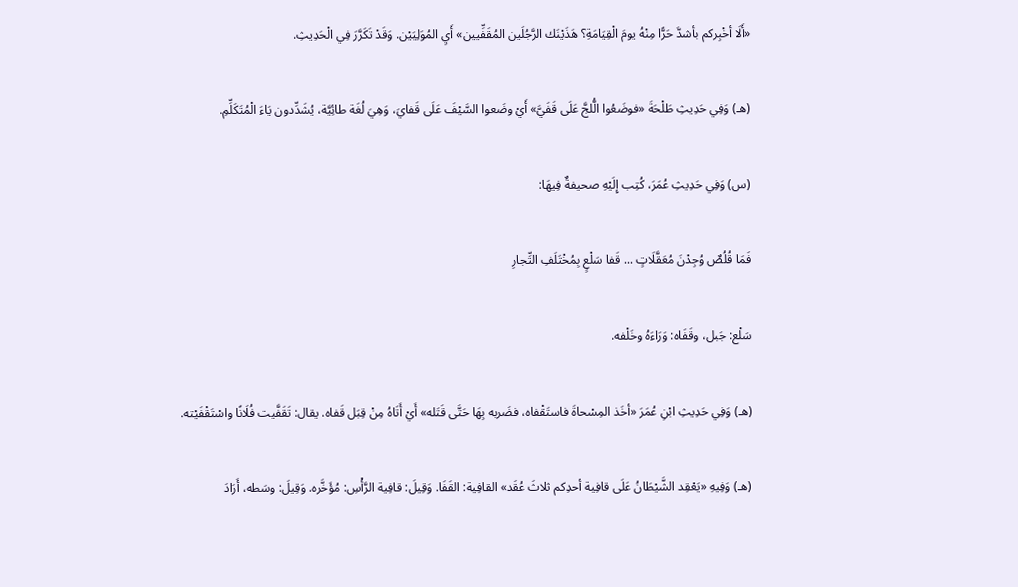«أَلَا أخْبِركم بأشدَّ حَرًّا مِنْهُ يومَ الْقِيَامَةِ؟ هَذَيْنَك الرَّجُلَين المُقَفِّيين» أَيِ المُوَلِيَيْن. وَقَدْ تَكَرَّرَ فِي الْحَدِيثِ.

(هـ) وَفِي حَدِيثِ طَلْحَةَ «فوضَعُوا الُّلجَّ عَلَى قَفَيَّ» أَيْ وضَعوا السَّيْفَ عَلَى قَفايَ، وَهِيَ لُغَة طائِيَّة، يُشَدِّدون يَاءَ الْمُتَكَلِّمِ.

(س) وَفِي حَدِيثِ عُمَرَ، كُتِب إِلَيْهِ صحيفةٌ فِيهَا:

فَمَا قُلُصٌ وُجِدْنَ مُعَقَّلَاتٍ ... قَفا سَلْعٍ بِمُخْتَلَفِ التِّجارِ

سَلْع: جَبل، وقَفَاه: وَرَاءَهُ وخَلْفه.

(هـ) وَفِي حَدِيثِ ابْنِ عُمَرَ «أخَذ المِسْحاةَ فاستَقْفاه، فضَربه بِهَا حَتَّى قَتَله» أَيْ أَتَاهُ مِنْ قِبَل قَفاه. يقال: تَقَفَّيت فُلَانًا واسْتَقْفَيْته.

(هـ) وَفِيهِ «يَعْقِد الشَّيْطَانُ عَلَى قافِية أحدِكم ثلاثَ عُقَد» القافِية: القَفَا. وَقِيلَ: قافِية الرَّأْسِ: مُؤَخَّره. وَقِيلَ: وسَطه، أَرَادَ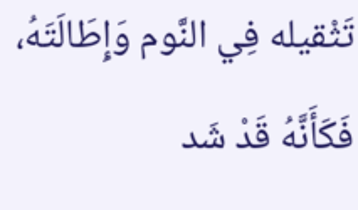تَثْقيله فِي النَّوم وَإِطَالَتَهُ، فَكَأَنَّهُ قَدْ شَد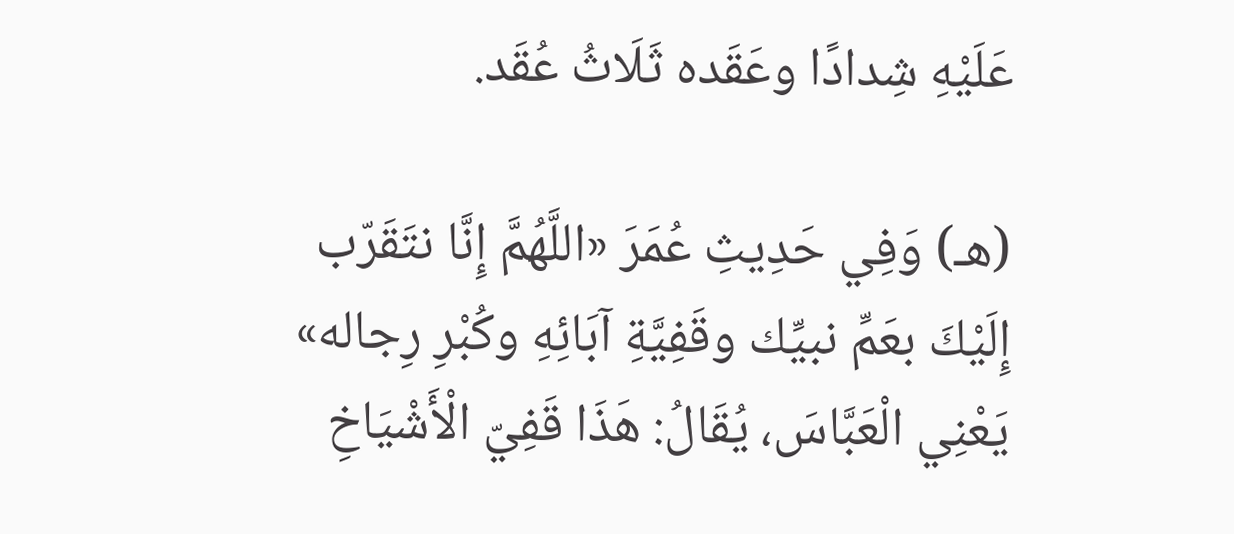عَلَيْهِ شِدادًا وعَقَده ثَلَاثُ عُقَد.

(هـ) وَفِي حَدِيثِ عُمَرَ «اللَّهُمَّ إِنَّا نتَقَرّب إِلَيْكَ بعَمِّ نبيِّك وقَفِيَّةِ آبَائِهِ وكُبْرِ رِجاله» يَعْنِي الْعَبَّاسَ، يُقَالُ: هَذَا قَفِيّ الْأَشْيَاخِ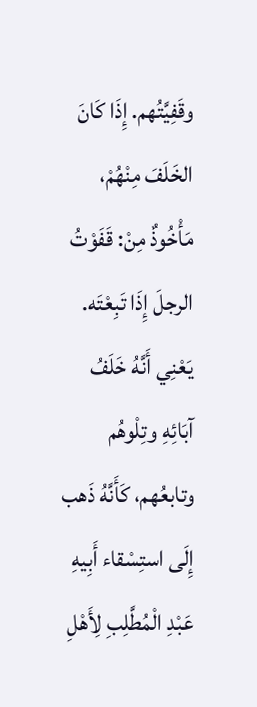وقَفِيَّتُهم. إِذَا كَانَ الخَلَفَ مِنْهُمْ، مَأْخُوذٌ مِنْ: قَفَوْتُ الرجلَ إِذَا تَبِعْتَه. يَعْنِي أَنَّهُ خَلَفُ آبَائِهِ وتِلْوهُم وتابعُهم، كَأَنَّهُ ذَهب إِلَى استِسْقاء أَبِيهِ عَبْدِ الْمُطَّلِبِ لِأَهْلِ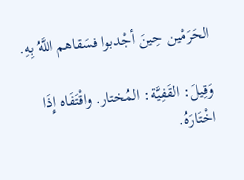الحَرَمْين حِينَ أجْدبوا فسَقاهم اللَّهُ بِهِ.

وَقِيلَ: القَفِيَّة: المُختار. واقْتَفَاه إِذَا اخْتَارَهُ.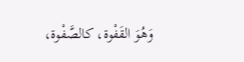وَهُوَ القَفْوة، كالصَّفْوة،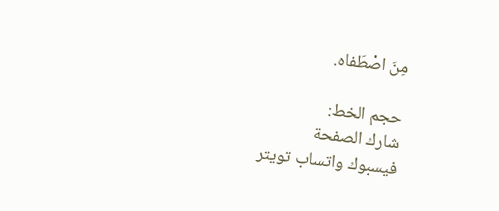مِنَ اصْطَفاه.

حجم الخط:
شارك الصفحة
فيسبوك واتساب تويتر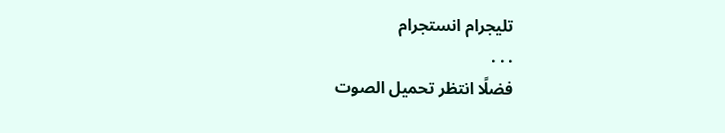تليجرام انستجرام
. . .
فضلًا انتظر تحميل الصوت